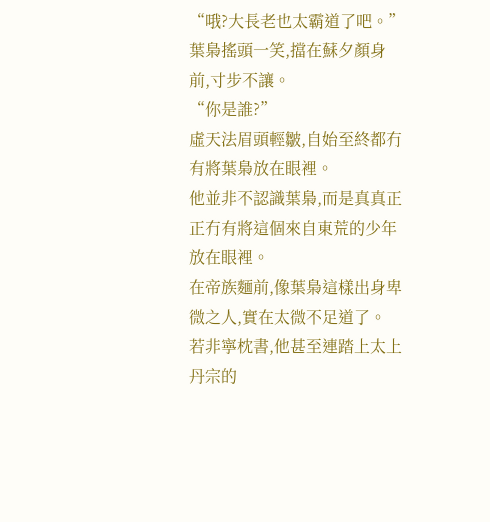“哦?大長老也太霸道了吧。”
葉梟搖頭一笑,擋在蘇夕顏身前,寸步不讓。
“你是誰?”
虛天法眉頭輕皺,自始至終都冇有將葉梟放在眼裡。
他並非不認識葉梟,而是真真正正冇有將這個來自東荒的少年放在眼裡。
在帝族麵前,像葉梟這樣出身卑微之人,實在太微不足道了。
若非寧枕書,他甚至連踏上太上丹宗的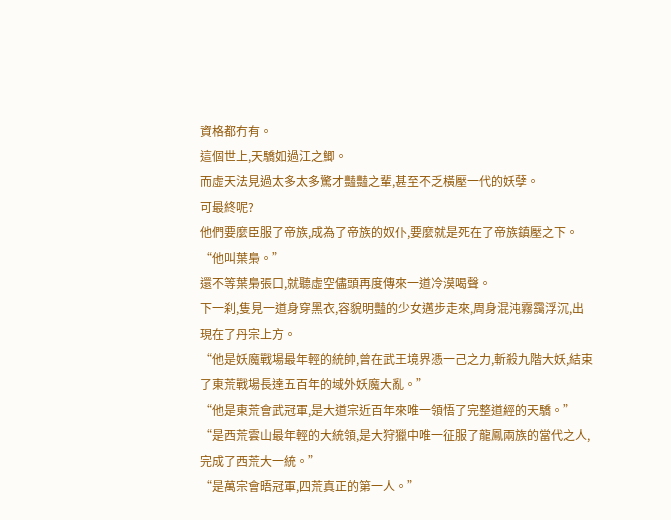資格都冇有。
這個世上,天驕如過江之鯽。
而虛天法見過太多太多驚才豔豔之輩,甚至不乏橫壓一代的妖孽。
可最終呢?
他們要麼臣服了帝族,成為了帝族的奴仆,要麼就是死在了帝族鎮壓之下。
“他叫葉梟。”
還不等葉梟張口,就聽虛空儘頭再度傳來一道冷漠喝聲。
下一刹,隻見一道身穿黑衣,容貌明豔的少女邁步走來,周身混沌霧靄浮沉,出現在了丹宗上方。
“他是妖魔戰場最年輕的統帥,曾在武王境界憑一己之力,斬殺九階大妖,結束了東荒戰場長達五百年的域外妖魔大亂。”
“他是東荒會武冠軍,是大道宗近百年來唯一領悟了完整道經的天驕。”
“是西荒雲山最年輕的大統領,是大狩獵中唯一征服了龍鳳兩族的當代之人,完成了西荒大一統。”
“是萬宗會晤冠軍,四荒真正的第一人。”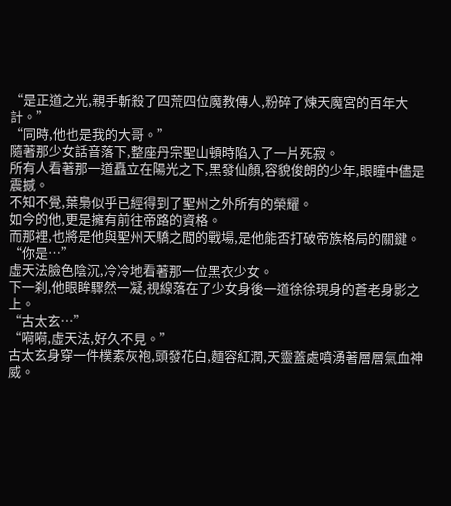“是正道之光,親手斬殺了四荒四位魔教傳人,粉碎了煉天魔宮的百年大計。”
“同時,他也是我的大哥。”
隨著那少女話音落下,整座丹宗聖山頓時陷入了一片死寂。
所有人看著那一道矗立在陽光之下,黑發仙顏,容貌俊朗的少年,眼瞳中儘是震撼。
不知不覺,葉梟似乎已經得到了聖州之外所有的榮耀。
如今的他,更是擁有前往帝路的資格。
而那裡,也將是他與聖州天驕之間的戰場,是他能否打破帝族格局的關鍵。
“你是…”
虛天法臉色陰沉,冷冷地看著那一位黑衣少女。
下一刹,他眼眸驟然一凝,視線落在了少女身後一道徐徐現身的蒼老身影之上。
“古太玄…”
“嗬嗬,虛天法,好久不見。”
古太玄身穿一件樸素灰袍,頭發花白,麵容紅潤,天靈蓋處噴湧著層層氣血神威。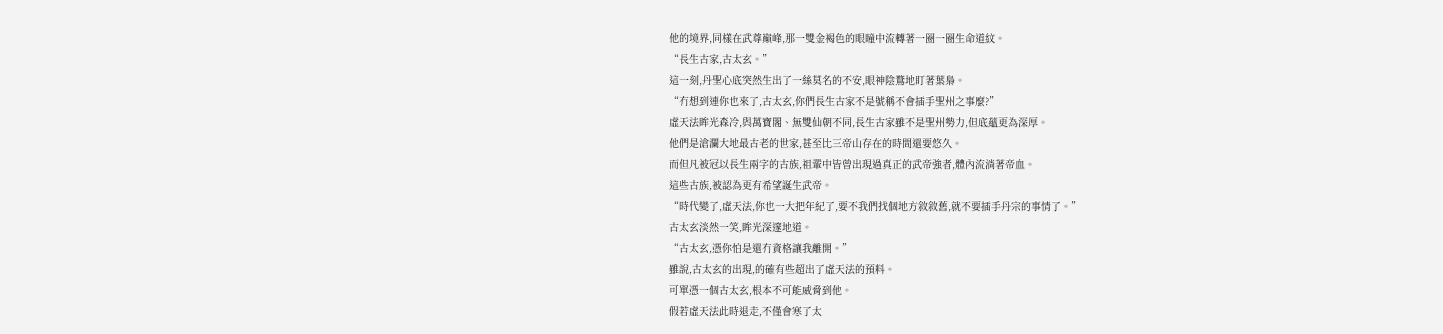他的境界,同樣在武尊巔峰,那一雙金褐色的眼瞳中流轉著一圈一圈生命道紋。
“長生古家,古太玄。”
這一刻,丹聖心底突然生出了一絲莫名的不安,眼神陰鶩地盯著葉梟。
“冇想到連你也來了,古太玄,你們長生古家不是號稱不會插手聖州之事麼?”
虛天法眸光森冷,與萬寶閣、無雙仙朝不同,長生古家雖不是聖州勢力,但底蘊更為深厚。
他們是滄瀾大地最古老的世家,甚至比三帝山存在的時間還要悠久。
而但凡被冠以長生兩字的古族,祖輩中皆曾出現過真正的武帝強者,體內流淌著帝血。
這些古族,被認為更有希望誕生武帝。
“時代變了,虛天法,你也一大把年紀了,要不我們找個地方敘敘舊,就不要插手丹宗的事情了。”
古太玄淡然一笑,眸光深邃地道。
“古太玄,憑你怕是還冇資格讓我離開。”
雖說,古太玄的出現,的確有些超出了虛天法的預料。
可單憑一個古太玄,根本不可能威脅到他。
假若虛天法此時退走,不僅會寒了太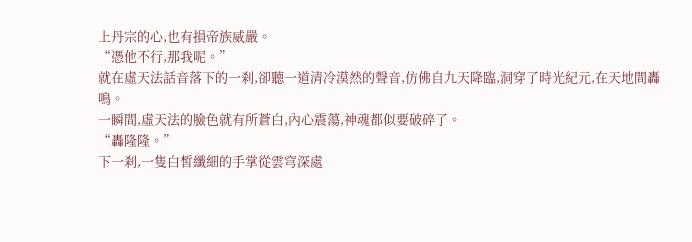上丹宗的心,也有損帝族威嚴。
“憑他不行,那我呢。”
就在虛天法話音落下的一刹,卻聽一道清冷漠然的聲音,仿佛自九天降臨,洞穿了時光紀元,在天地間轟鳴。
一瞬間,虛天法的臉色就有所蒼白,內心震蕩,神魂都似要破碎了。
“轟隆隆。”
下一刹,一隻白皙纖細的手掌從雲穹深處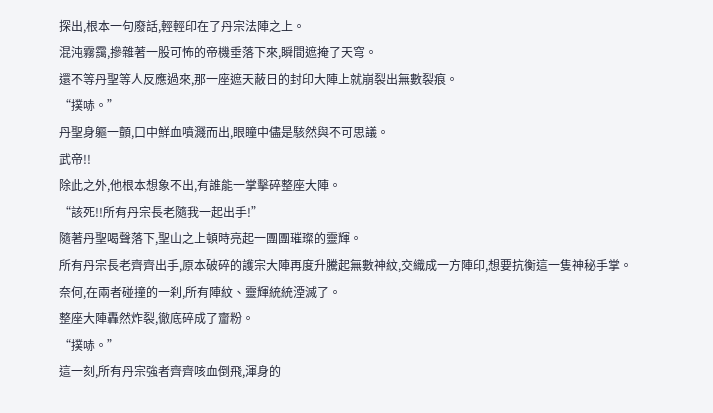探出,根本一句廢話,輕輕印在了丹宗法陣之上。
混沌霧靄,摻雜著一股可怖的帝機垂落下來,瞬間遮掩了天穹。
還不等丹聖等人反應過來,那一座遮天蔽日的封印大陣上就崩裂出無數裂痕。
“撲哧。”
丹聖身軀一顫,口中鮮血噴濺而出,眼瞳中儘是駭然與不可思議。
武帝!!
除此之外,他根本想象不出,有誰能一掌擊碎整座大陣。
“該死!!所有丹宗長老隨我一起出手!”
隨著丹聖喝聲落下,聖山之上頓時亮起一團團璀璨的靈輝。
所有丹宗長老齊齊出手,原本破碎的護宗大陣再度升騰起無數神紋,交織成一方陣印,想要抗衡這一隻神秘手掌。
奈何,在兩者碰撞的一刹,所有陣紋、靈輝統統湮滅了。
整座大陣轟然炸裂,徹底碎成了齏粉。
“撲哧。”
這一刻,所有丹宗強者齊齊咳血倒飛,渾身的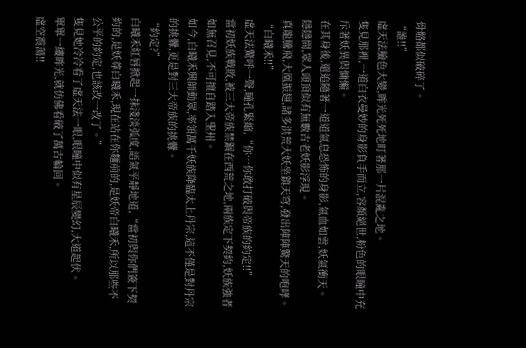骨骼都似破碎了。
“誰!!”
虛天法臉色大變,眸光死死地盯著那一片混亂之地。
隻見那裡,一道白衣曼妙的身影負手而立,容顏絕世,粉色的眼瞳中充斥著妖異與慵懶。
在其身後,還追隨著一道道氣息恐怖的身影,氣血如雲,妖氣衝天。
隱隱間,眾人頭頂似有無數古老妖影浮現。
真龍騰飛,大凰振翅,諸多洪荒大妖坐鎮天穹,發出陣陣驚天的咆哮。
“白曦禾!!”
虛天法驚呼一聲,瞳孔緊縮,“你…你敢打破與帝族的約定!!”
當初妖族戰敗,被三大帝族禁錮在西荒之地,兩族定下契約,妖族強者如無召見,不可擅自踏入聖州。
如今,白曦禾興師動眾,率領萬千妖族降臨太上丹宗,這不僅是對丹宗的挑釁,更是對三大帝族的挑釁。
“約定?”
白曦禾紅唇掀起一抹淺淡弧度,語氣平靜地道,“當初與你們簽下契約的,是妖尊白曦禾,現在站在你麵前的,是妖帝白曦禾,所以那些不公平的約定,也該改一改了。”
隻見她冷冷看了虛天法一眼,眼瞳中似有星辰變幻,大道起伏。
單單一縷眸光,就仿佛看破了萬古輪回。
虛空震蕩!!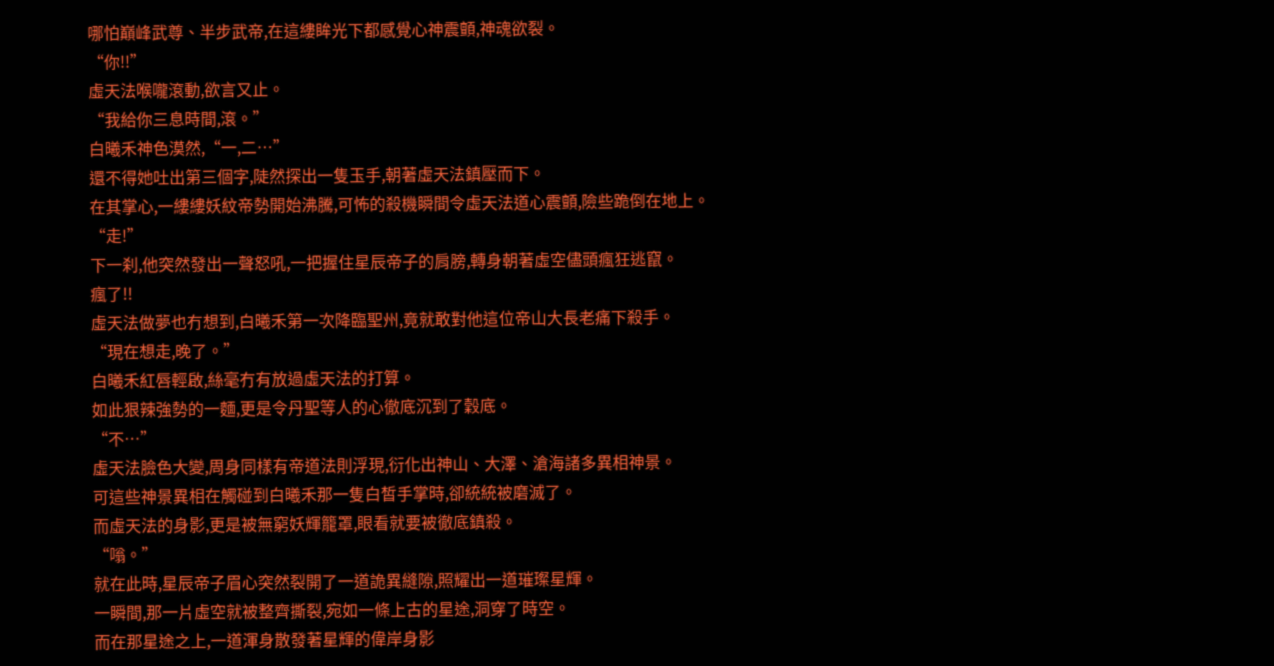哪怕巔峰武尊、半步武帝,在這縷眸光下都感覺心神震顫,神魂欲裂。
“你!!”
虛天法喉嚨滾動,欲言又止。
“我給你三息時間,滾。”
白曦禾神色漠然,“一,二…”
還不得她吐出第三個字,陡然探出一隻玉手,朝著虛天法鎮壓而下。
在其掌心,一縷縷妖紋帝勢開始沸騰,可怖的殺機瞬間令虛天法道心震顫,險些跪倒在地上。
“走!”
下一刹,他突然發出一聲怒吼,一把握住星辰帝子的肩膀,轉身朝著虛空儘頭瘋狂逃竄。
瘋了!!
虛天法做夢也冇想到,白曦禾第一次降臨聖州,竟就敢對他這位帝山大長老痛下殺手。
“現在想走,晚了。”
白曦禾紅唇輕啟,絲毫冇有放過虛天法的打算。
如此狠辣強勢的一麵,更是令丹聖等人的心徹底沉到了穀底。
“不…”
虛天法臉色大變,周身同樣有帝道法則浮現,衍化出神山、大澤、滄海諸多異相神景。
可這些神景異相在觸碰到白曦禾那一隻白皙手掌時,卻統統被磨滅了。
而虛天法的身影,更是被無窮妖輝籠罩,眼看就要被徹底鎮殺。
“嗡。”
就在此時,星辰帝子眉心突然裂開了一道詭異縫隙,照耀出一道璀璨星輝。
一瞬間,那一片虛空就被整齊撕裂,宛如一條上古的星途,洞穿了時空。
而在那星途之上,一道渾身散發著星輝的偉岸身影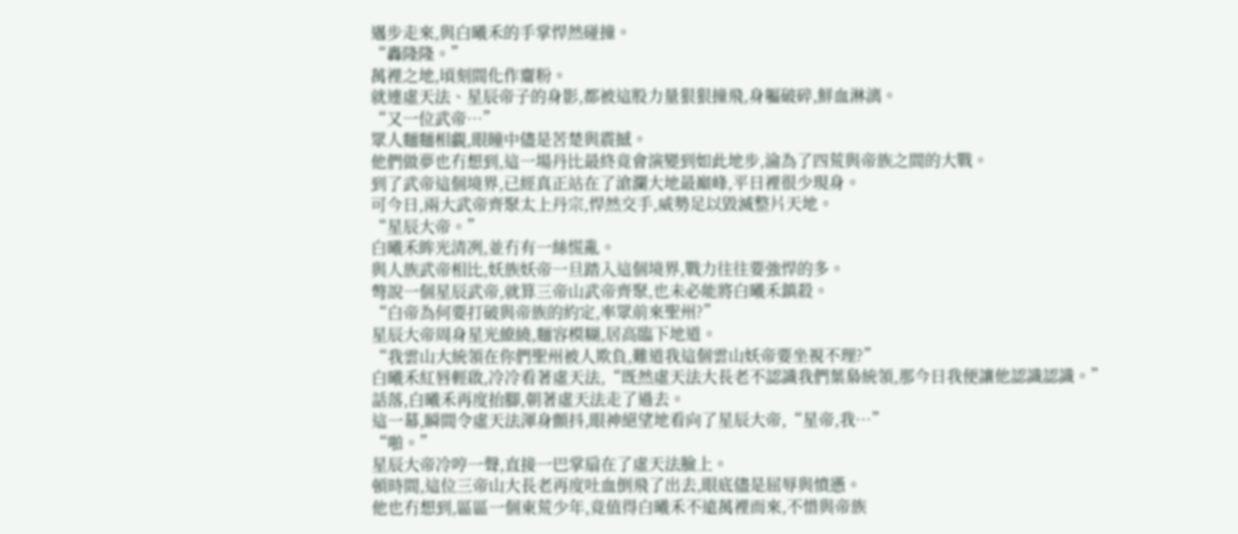邁步走來,與白曦禾的手掌悍然碰撞。
“轟隆隆。”
萬裡之地,頃刻間化作齏粉。
就連虛天法、星辰帝子的身影,都被這股力量狠狠撞飛,身軀破碎,鮮血淋漓。
“又一位武帝…”
眾人麵麵相覷,眼瞳中儘是苦楚與震撼。
他們做夢也冇想到,這一場丹比最終竟會演變到如此地步,淪為了四荒與帝族之間的大戰。
到了武帝這個境界,已經真正站在了滄瀾大地最巔峰,平日裡很少現身。
可今日,兩大武帝齊聚太上丹宗,悍然交手,威勢足以毀滅整片天地。
“星辰大帝。”
白曦禾眸光清冽,並冇有一絲慌亂。
與人族武帝相比,妖族妖帝一旦踏入這個境界,戰力往往要強悍的多。
彆說一個星辰武帝,就算三帝山武帝齊聚,也未必能將白曦禾鎮殺。
“白帝為何要打破與帝族的約定,率眾前來聖州?”
星辰大帝周身星光繚繞,麵容模糊,居高臨下地道。
“我雲山大統領在你們聖州被人欺負,難道我這個雲山妖帝要坐視不理?”
白曦禾紅唇輕啟,冷冷看著虛天法,“既然虛天法大長老不認識我們葉梟統領,那今日我便讓他認識認識。”
話落,白曦禾再度抬腳,朝著虛天法走了過去。
這一幕,瞬間令虛天法渾身顫抖,眼神絕望地看向了星辰大帝,“星帝,我…”
“啪。”
星辰大帝冷哼一聲,直接一巴掌扇在了虛天法臉上。
頓時間,這位三帝山大長老再度吐血倒飛了出去,眼底儘是屈辱與憤懣。
他也冇想到,區區一個東荒少年,竟值得白曦禾不遠萬裡而來,不惜與帝族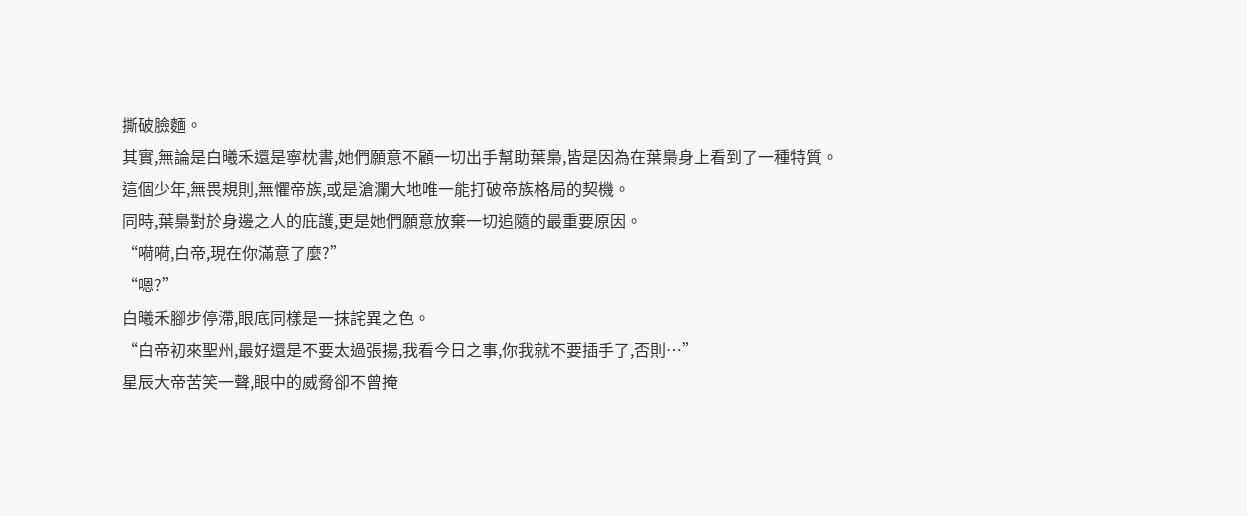撕破臉麵。
其實,無論是白曦禾還是寧枕書,她們願意不顧一切出手幫助葉梟,皆是因為在葉梟身上看到了一種特質。
這個少年,無畏規則,無懼帝族,或是滄瀾大地唯一能打破帝族格局的契機。
同時,葉梟對於身邊之人的庇護,更是她們願意放棄一切追隨的最重要原因。
“嗬嗬,白帝,現在你滿意了麼?”
“嗯?”
白曦禾腳步停滯,眼底同樣是一抹詫異之色。
“白帝初來聖州,最好還是不要太過張揚,我看今日之事,你我就不要插手了,否則…”
星辰大帝苦笑一聲,眼中的威脅卻不曾掩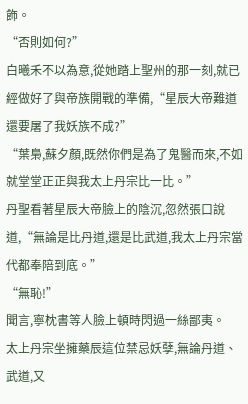飾。
“否則如何?”
白曦禾不以為意,從她踏上聖州的那一刻,就已經做好了與帝族開戰的準備,“星辰大帝難道還要屠了我妖族不成?”
“葉梟,蘇夕顏,既然你們是為了鬼醫而來,不如就堂堂正正與我太上丹宗比一比。”
丹聖看著星辰大帝臉上的陰沉,忽然張口說道,“無論是比丹道,還是比武道,我太上丹宗當代都奉陪到底。”
“無恥!”
聞言,寧枕書等人臉上頓時閃過一絲鄙夷。
太上丹宗坐擁藥辰這位禁忌妖孽,無論丹道、武道,又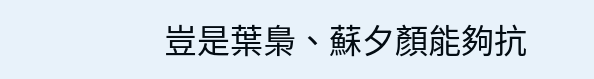豈是葉梟、蘇夕顏能夠抗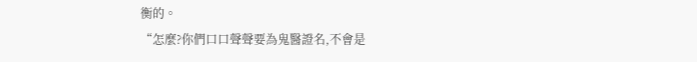衡的。
“怎麼?你們口口聲聲要為鬼醫證名,不會是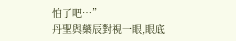怕了吧…”
丹聖與藥辰對視一眼,眼底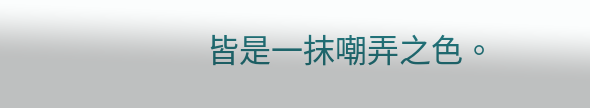皆是一抹嘲弄之色。